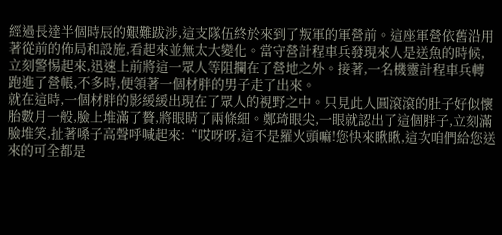經過長達半個時辰的艱難跋涉,這支隊伍終於來到了叛軍的軍營前。這座軍營依舊沿用著從前的佈局和設施,看起來並無太大變化。當守營計程車兵發現來人是送魚的時候,立刻警惕起來,迅速上前將這一眾人等阻攔在了營地之外。接著,一名機靈計程車兵轉跑進了營帳,不多時,便領著一個材胖的男子走了出來。
就在這時,一個材胖的影緩緩出現在了眾人的視野之中。只見此人圓滾滾的肚子好似懷胎數月一般,臉上堆滿了贅,將眼睛了兩條細。鄭琦眼尖,一眼就認出了這個胖子,立刻滿臉堆笑,扯著嗓子高聲呼喊起來:“哎呀呀,這不是羅火頭嘛!您快來瞅瞅,這次咱們給您送來的可全都是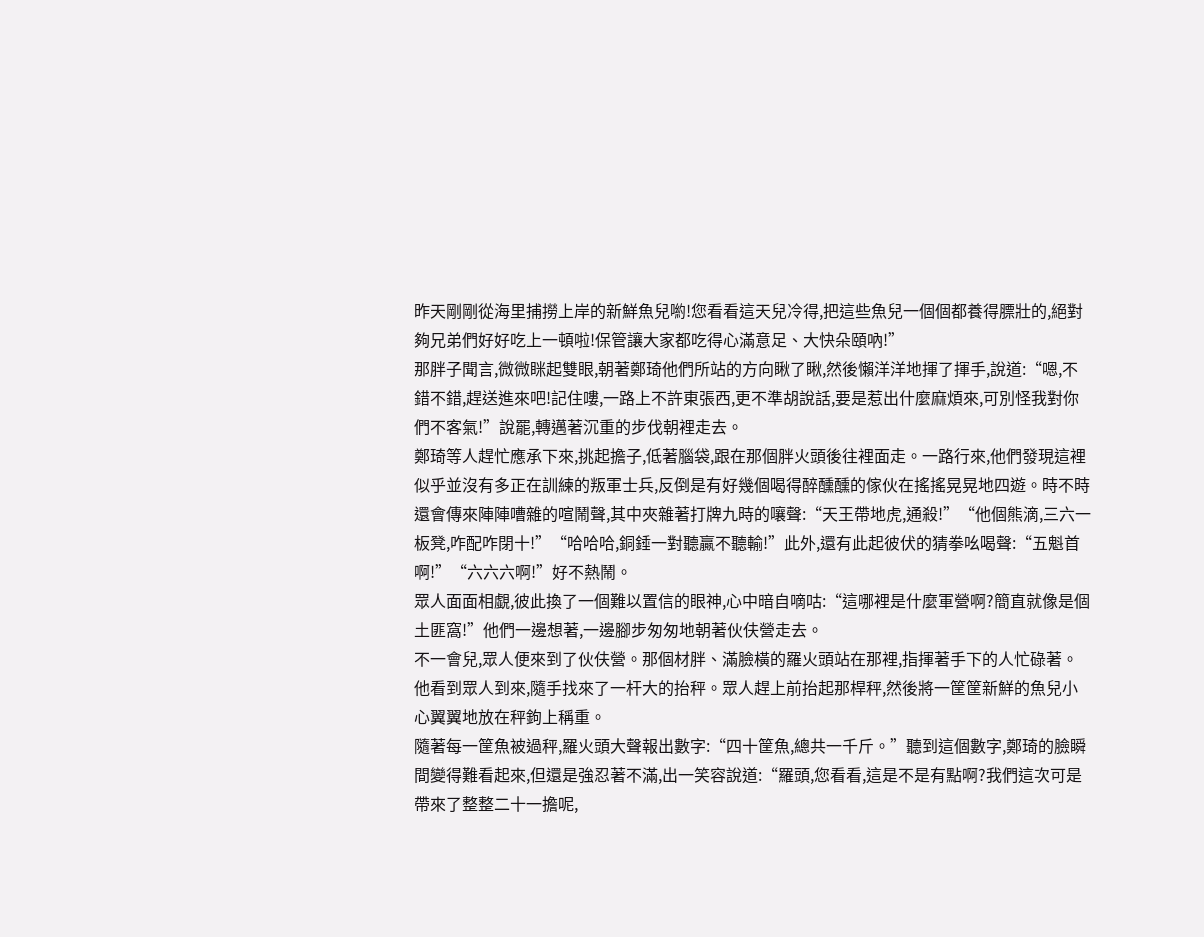昨天剛剛從海里捕撈上岸的新鮮魚兒喲!您看看這天兒冷得,把這些魚兒一個個都養得膘壯的,絕對夠兄弟們好好吃上一頓啦!保管讓大家都吃得心滿意足、大快朵頤吶!”
那胖子聞言,微微眯起雙眼,朝著鄭琦他們所站的方向瞅了瞅,然後懶洋洋地揮了揮手,說道:“嗯,不錯不錯,趕送進來吧!記住嘍,一路上不許東張西,更不準胡說話,要是惹出什麼麻煩來,可別怪我對你們不客氣!”說罷,轉邁著沉重的步伐朝裡走去。
鄭琦等人趕忙應承下來,挑起擔子,低著腦袋,跟在那個胖火頭後往裡面走。一路行來,他們發現這裡似乎並沒有多正在訓練的叛軍士兵,反倒是有好幾個喝得醉醺醺的傢伙在搖搖晃晃地四遊。時不時還會傳來陣陣嘈雜的喧鬧聲,其中夾雜著打牌九時的嚷聲:“天王帶地虎,通殺!”“他個熊滴,三六一板凳,咋配咋閉十!”“哈哈哈,銅錘一對聽贏不聽輸!”此外,還有此起彼伏的猜拳吆喝聲:“五魁首啊!”“六六六啊!”好不熱鬧。
眾人面面相覷,彼此換了一個難以置信的眼神,心中暗自嘀咕:“這哪裡是什麼軍營啊?簡直就像是個土匪窩!”他們一邊想著,一邊腳步匆匆地朝著伙伕營走去。
不一會兒,眾人便來到了伙伕營。那個材胖、滿臉橫的羅火頭站在那裡,指揮著手下的人忙碌著。他看到眾人到來,隨手找來了一杆大的抬秤。眾人趕上前抬起那桿秤,然後將一筐筐新鮮的魚兒小心翼翼地放在秤鉤上稱重。
隨著每一筐魚被過秤,羅火頭大聲報出數字:“四十筐魚,總共一千斤。”聽到這個數字,鄭琦的臉瞬間變得難看起來,但還是強忍著不滿,出一笑容說道:“羅頭,您看看,這是不是有點啊?我們這次可是帶來了整整二十一擔呢,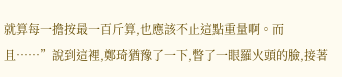就算每一擔按最一百斤算,也應該不止這點重量啊。而且……”說到這裡,鄭琦猶豫了一下,瞥了一眼羅火頭的臉,接著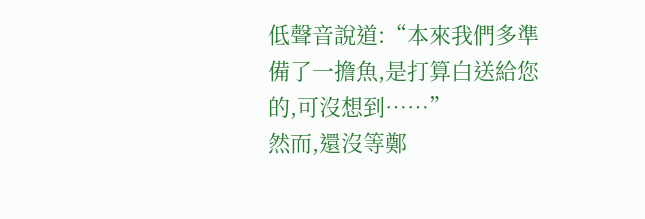低聲音說道:“本來我們多準備了一擔魚,是打算白送給您的,可沒想到……”
然而,還沒等鄭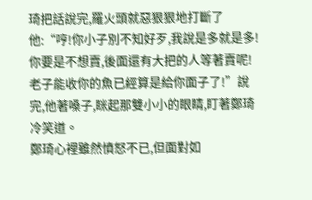琦把話說完,羅火頭就惡狠狠地打斷了他:“哼!你小子別不知好歹,我說是多就是多!你要是不想賣,後面還有大把的人等著賣呢!老子能收你的魚已經算是給你面子了!”說完,他著嗓子,眯起那雙小小的眼睛,盯著鄭琦冷笑道。
鄭琦心裡雖然憤怒不已,但面對如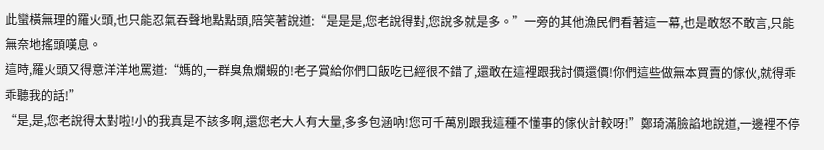此蠻橫無理的羅火頭,也只能忍氣吞聲地點點頭,陪笑著說道:“是是是,您老說得對,您說多就是多。”一旁的其他漁民們看著這一幕,也是敢怒不敢言,只能無奈地搖頭嘆息。
這時,羅火頭又得意洋洋地罵道:“媽的,一群臭魚爛蝦的!老子賞給你們口飯吃已經很不錯了,還敢在這裡跟我討價還價!你們這些做無本買賣的傢伙,就得乖乖聽我的話!”
“是,是,您老說得太對啦!小的我真是不該多啊,還您老大人有大量,多多包涵吶!您可千萬別跟我這種不懂事的傢伙計較呀!”鄭琦滿臉諂地說道,一邊裡不停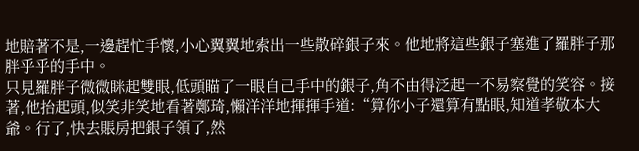地賠著不是,一邊趕忙手懷,小心翼翼地索出一些散碎銀子來。他地將這些銀子塞進了羅胖子那胖乎乎的手中。
只見羅胖子微微眯起雙眼,低頭瞄了一眼自己手中的銀子,角不由得泛起一不易察覺的笑容。接著,他抬起頭,似笑非笑地看著鄭琦,懶洋洋地揮揮手道:“算你小子還算有點眼,知道孝敬本大爺。行了,快去賬房把銀子領了,然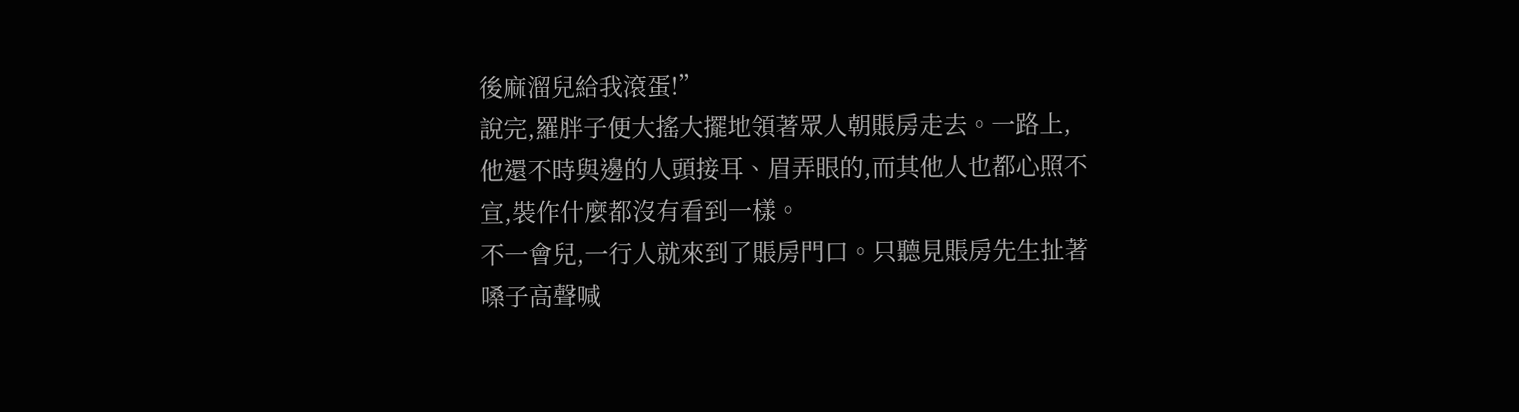後麻溜兒給我滾蛋!”
說完,羅胖子便大搖大擺地領著眾人朝賬房走去。一路上,他還不時與邊的人頭接耳、眉弄眼的,而其他人也都心照不宣,裝作什麼都沒有看到一樣。
不一會兒,一行人就來到了賬房門口。只聽見賬房先生扯著嗓子高聲喊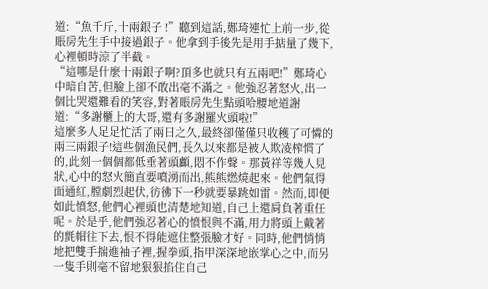道:“魚千斤,十兩銀子 !”聽到這話,鄭琦連忙上前一步,從賬房先生手中接過銀子。他拿到手後先是用手掂量了幾下,心裡頓時涼了半截。
“這哪是什麼十兩銀子啊?頂多也就只有五兩吧!”鄭琦心中暗自苦,但臉上卻不敢出毫不滿之。他強忍著怒火,出一個比哭還難看的笑容,對著賬房先生點頭哈腰地道謝道:“多謝櫃上的大哥,還有多謝羅火頭啦!”
這麼多人足足忙活了兩日之久,最終卻僅僅只收穫了可憐的兩三兩銀子!這些個漁民們,長久以來都是被人欺凌榨慣了的,此刻一個個都低垂著頭顱,悶不作聲。那黃祥等幾人見狀,心中的怒火簡直要噴湧而出,熊熊燃燒起來。他們氣得面通紅,膛劇烈起伏,彷彿下一秒就要暴跳如雷。然而,即便如此憤怒,他們心裡頭也清楚地知道,自己上還肩負著重任呢。於是乎,他們強忍著心的憤恨與不滿,用力將頭上戴著的氈帽往下去,恨不得能遮住整張臉才好。同時,他們悄悄地把雙手揣進袖子裡,握拳頭,指甲深深地嵌掌心之中,而另一隻手則毫不留地狠狠掐住自己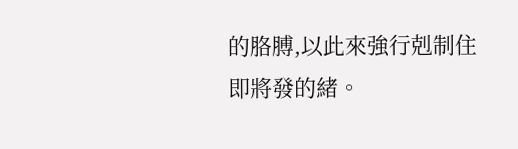的胳膊,以此來強行剋制住即將發的緒。